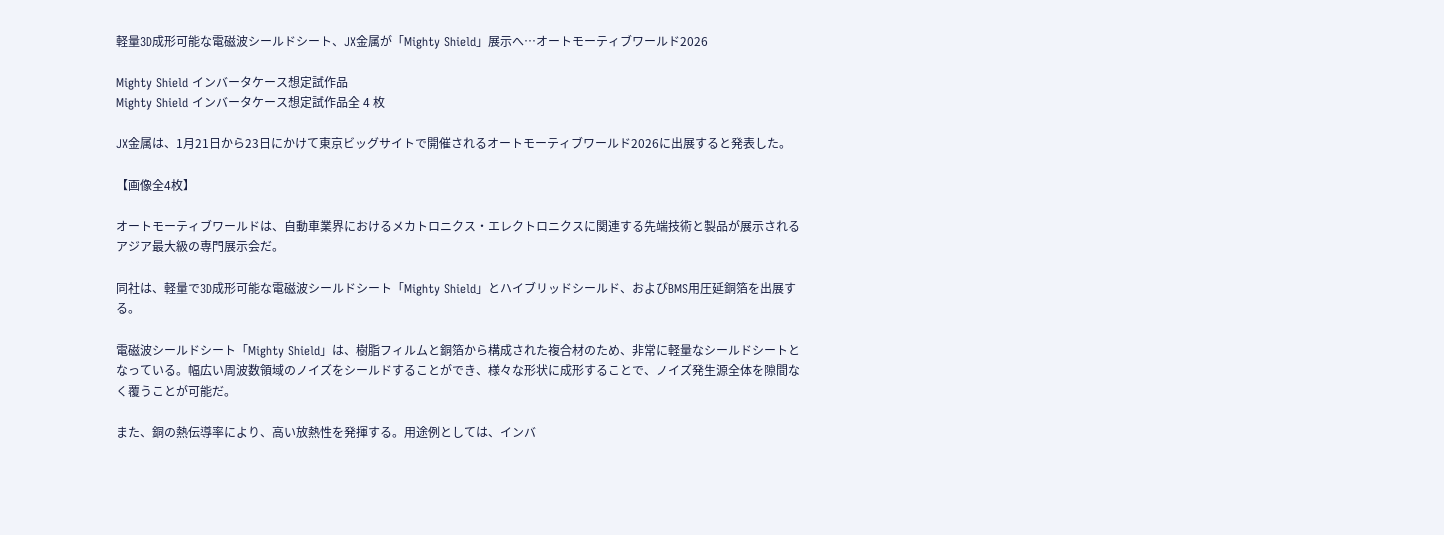軽量3D成形可能な電磁波シールドシート、JX金属が「Mighty Shield」展示へ…オートモーティブワールド2026

Mighty Shield インバータケース想定試作品
Mighty Shield インバータケース想定試作品全 4 枚

JX金属は、1月21日から23日にかけて東京ビッグサイトで開催されるオートモーティブワールド2026に出展すると発表した。

【画像全4枚】

オートモーティブワールドは、自動車業界におけるメカトロニクス・エレクトロニクスに関連する先端技術と製品が展示されるアジア最大級の専門展示会だ。

同社は、軽量で3D成形可能な電磁波シールドシート「Mighty Shield」とハイブリッドシールド、およびBMS用圧延銅箔を出展する。

電磁波シールドシート「Mighty Shield」は、樹脂フィルムと銅箔から構成された複合材のため、非常に軽量なシールドシートとなっている。幅広い周波数領域のノイズをシールドすることができ、様々な形状に成形することで、ノイズ発生源全体を隙間なく覆うことが可能だ。

また、銅の熱伝導率により、高い放熱性を発揮する。用途例としては、インバ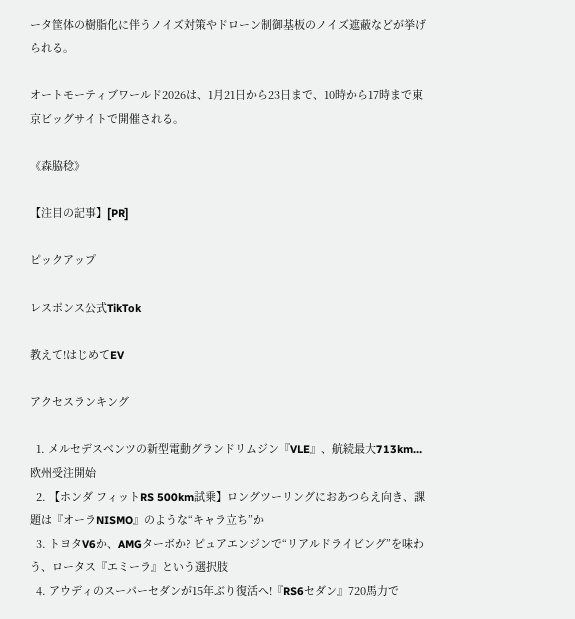ータ筐体の樹脂化に伴うノイズ対策やドローン制御基板のノイズ遮蔽などが挙げられる。

オートモーティブワールド2026は、1月21日から23日まで、10時から17時まで東京ビッグサイトで開催される。

《森脇稔》

【注目の記事】[PR]

ピックアップ

レスポンス公式TikTok

教えて!はじめてEV

アクセスランキング

  1. メルセデスベンツの新型電動グランドリムジン『VLE』、航続最大713km…欧州受注開始
  2. 【ホンダ フィットRS 500km試乗】ロングツーリングにおあつらえ向き、課題は『オーラNISMO』のような“キャラ立ち”か
  3. トヨタV6か、AMGターボか? ピュアエンジンで“リアルドライビング”を味わう、ロータス『エミーラ』という選択肢
  4. アウディのスーパーセダンが15年ぶり復活へ!『RS6セダン』720馬力で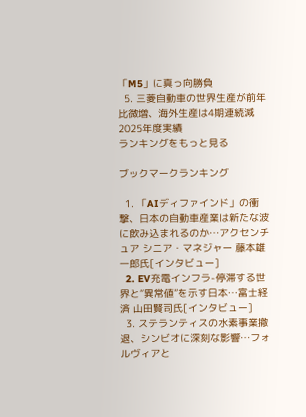「M5」に真っ向勝負
  5. 三菱自動車の世界生産が前年比微増、海外生産は4期連続減 2025年度実績
ランキングをもっと見る

ブックマークランキング

  1. 「AIディファインド」の衝撃、日本の自動車産業は新たな波に飲み込まれるのか…アクセンチュア シニア・マネジャー 藤本雄一郎氏[インタビュー]
  2. EV充電インフラ-停滞する世界と“異常値”を示す日本…富士経済 山田賢司氏[インタビュー]
  3. ステランティスの水素事業撤退、シンビオに深刻な影響…フォルヴィアと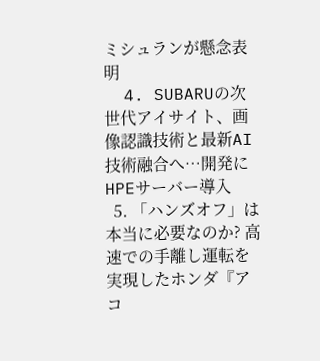ミシュランが懸念表明
  4. SUBARUの次世代アイサイト、画像認識技術と最新AI技術融合へ…開発にHPEサーバー導入
  5. 「ハンズオフ」は本当に必要なのか? 高速での手離し運転を実現したホンダ『アコ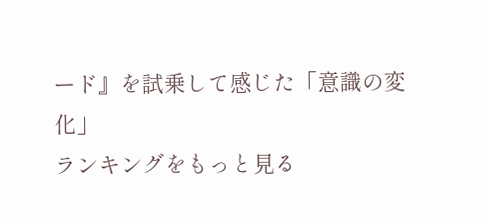ード』を試乗して感じた「意識の変化」
ランキングをもっと見る